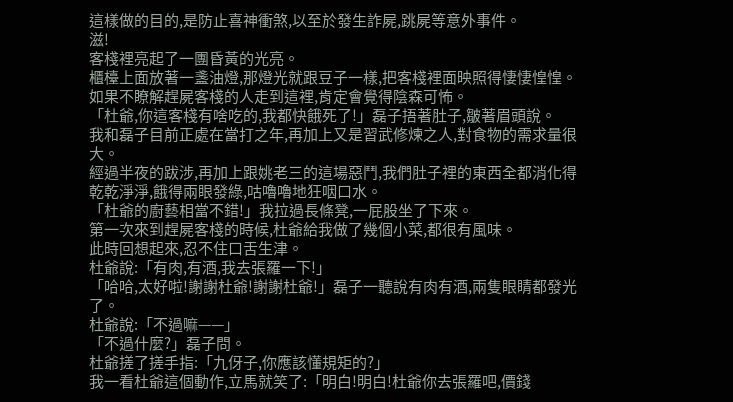這樣做的目的,是防止喜神衝煞,以至於發生詐屍,跳屍等意外事件。
滋!
客棧裡亮起了一團昏黃的光亮。
櫃檯上面放著一盞油燈,那燈光就跟豆子一樣,把客棧裡面映照得悽悽惶惶。
如果不瞭解趕屍客棧的人走到這裡,肯定會覺得陰森可怖。
「杜爺,你這客棧有啥吃的,我都快餓死了!」磊子捂著肚子,皺著眉頭說。
我和磊子目前正處在當打之年,再加上又是習武修煉之人,對食物的需求量很大。
經過半夜的跋涉,再加上跟姚老三的這場惡鬥,我們肚子裡的東西全都消化得乾乾淨淨,餓得兩眼發綠,咕嚕嚕地狂咽口水。
「杜爺的廚藝相當不錯!」我拉過長條凳,一屁股坐了下來。
第一次來到趕屍客棧的時候,杜爺給我做了幾個小菜,都很有風味。
此時回想起來,忍不住口舌生津。
杜爺說:「有肉,有酒,我去張羅一下!」
「哈哈,太好啦!謝謝杜爺!謝謝杜爺!」磊子一聽說有肉有酒,兩隻眼睛都發光了。
杜爺說:「不過嘛——」
「不過什麼?」磊子問。
杜爺搓了搓手指:「九伢子,你應該懂規矩的?」
我一看杜爺這個動作,立馬就笑了:「明白!明白!杜爺你去張羅吧,價錢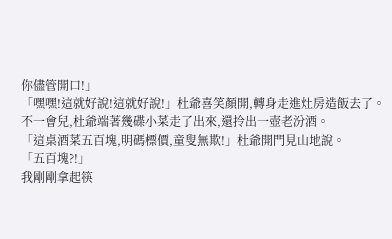你儘管開口!」
「嘿嘿!這就好說!這就好說!」杜爺喜笑顏開,轉身走進灶房造飯去了。
不一會兒,杜爺端著幾碟小菜走了出來,還拎出一壺老汾酒。
「這桌酒菜五百塊,明碼標價,童叟無欺!」杜爺開門見山地說。
「五百塊?!」
我剛剛拿起筷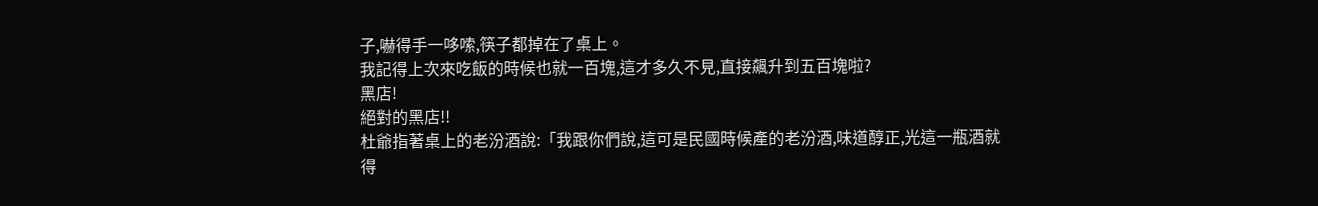子,嚇得手一哆嗦,筷子都掉在了桌上。
我記得上次來吃飯的時候也就一百塊,這才多久不見,直接飆升到五百塊啦?
黑店!
絕對的黑店!!
杜爺指著桌上的老汾酒說:「我跟你們說,這可是民國時候產的老汾酒,味道醇正,光這一瓶酒就得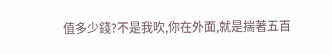值多少錢?不是我吹,你在外面,就是揣著五百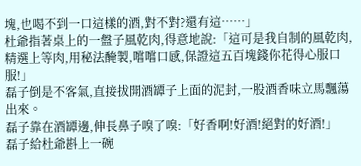塊,也喝不到一口這樣的酒,對不對?還有這……」
杜爺指著桌上的一盤子風乾肉,得意地說:「這可是我自制的風乾肉,精選上等肉,用秘法醃製,嚐嚐口感,保證這五百塊錢你花得心服口服!」
磊子倒是不客氣,直接拔開酒罈子上面的泥封,一股酒香味立馬飄蕩出來。
磊子靠在酒罈邊,伸長鼻子嗅了嗅:「好香啊!好酒!絕對的好酒!」
磊子給杜爺斟上一碗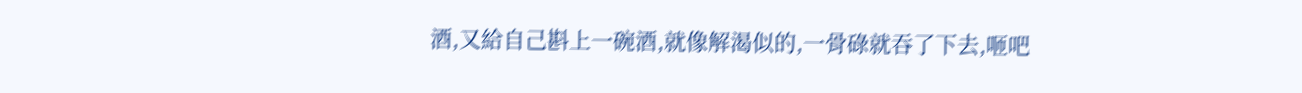酒,又給自己斟上一碗酒,就像解渴似的,一骨碌就吞了下去,咂吧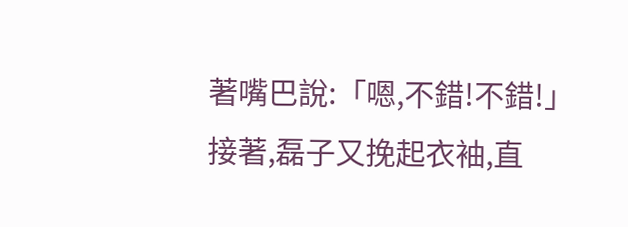著嘴巴說:「嗯,不錯!不錯!」
接著,磊子又挽起衣袖,直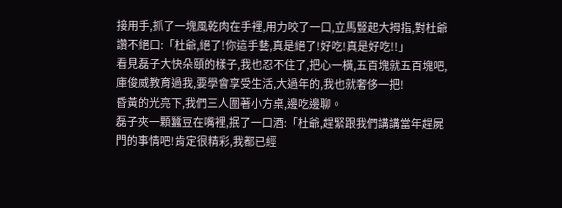接用手,抓了一塊風乾肉在手裡,用力咬了一口,立馬豎起大拇指,對杜爺讚不絕口:「杜爺,絕了!你這手藝,真是絕了!好吃!真是好吃!!」
看見磊子大快朵頤的樣子,我也忍不住了,把心一橫,五百塊就五百塊吧,庫俊威教育過我,要學會享受生活,大過年的,我也就奢侈一把!
昏黃的光亮下,我們三人圍著小方桌,邊吃邊聊。
磊子夾一顆蠶豆在嘴裡,抿了一口酒:「杜爺,趕緊跟我們講講當年趕屍門的事情吧!肯定很精彩,我都已經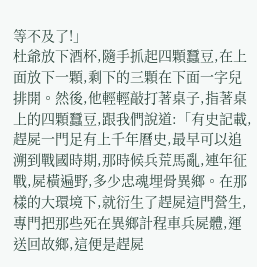等不及了!」
杜爺放下酒杯,隨手抓起四顆蠶豆,在上面放下一顆,剩下的三顆在下面一字兒排開。然後,他輕輕敲打著桌子,指著桌上的四顆蠶豆,跟我們說道:「有史記載,趕屍一門足有上千年曆史,最早可以追溯到戰國時期,那時候兵荒馬亂,連年征戰,屍橫遍野,多少忠魂埋骨異鄉。在那樣的大環境下,就衍生了趕屍這門營生,專門把那些死在異鄉計程車兵屍體,運送回故鄉,這便是趕屍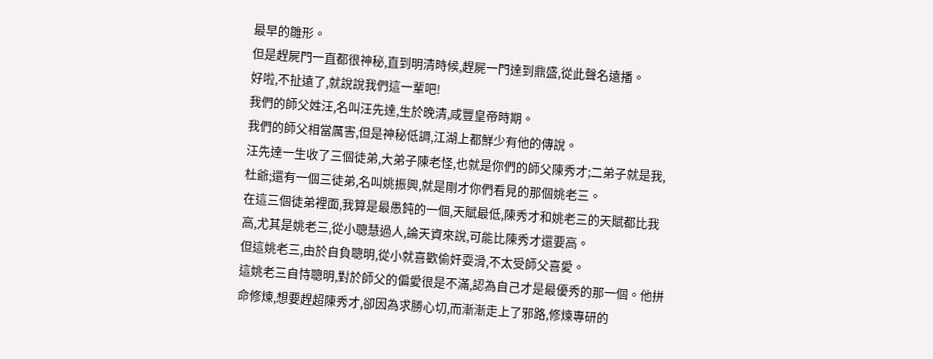最早的雛形。
但是趕屍門一直都很神秘,直到明清時候,趕屍一門達到鼎盛,從此聲名遠播。
好啦,不扯遠了,就說說我們這一輩吧!
我們的師父姓汪,名叫汪先達,生於晚清,咸豐皇帝時期。
我們的師父相當厲害,但是神秘低調,江湖上都鮮少有他的傳說。
汪先達一生收了三個徒弟,大弟子陳老怪,也就是你們的師父陳秀才;二弟子就是我,杜爺;還有一個三徒弟,名叫姚振興,就是剛才你們看見的那個姚老三。
在這三個徒弟裡面,我算是最愚鈍的一個,天賦最低,陳秀才和姚老三的天賦都比我高,尤其是姚老三,從小聰慧過人,論天資來說,可能比陳秀才還要高。
但這姚老三,由於自負聰明,從小就喜歡偷奸耍滑,不太受師父喜愛。
這姚老三自恃聰明,對於師父的偏愛很是不滿,認為自己才是最優秀的那一個。他拼命修煉,想要趕超陳秀才,卻因為求勝心切,而漸漸走上了邪路,修煉專研的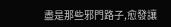盡是那些邪門路子,愈發讓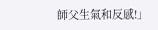師父生氣和反感!」